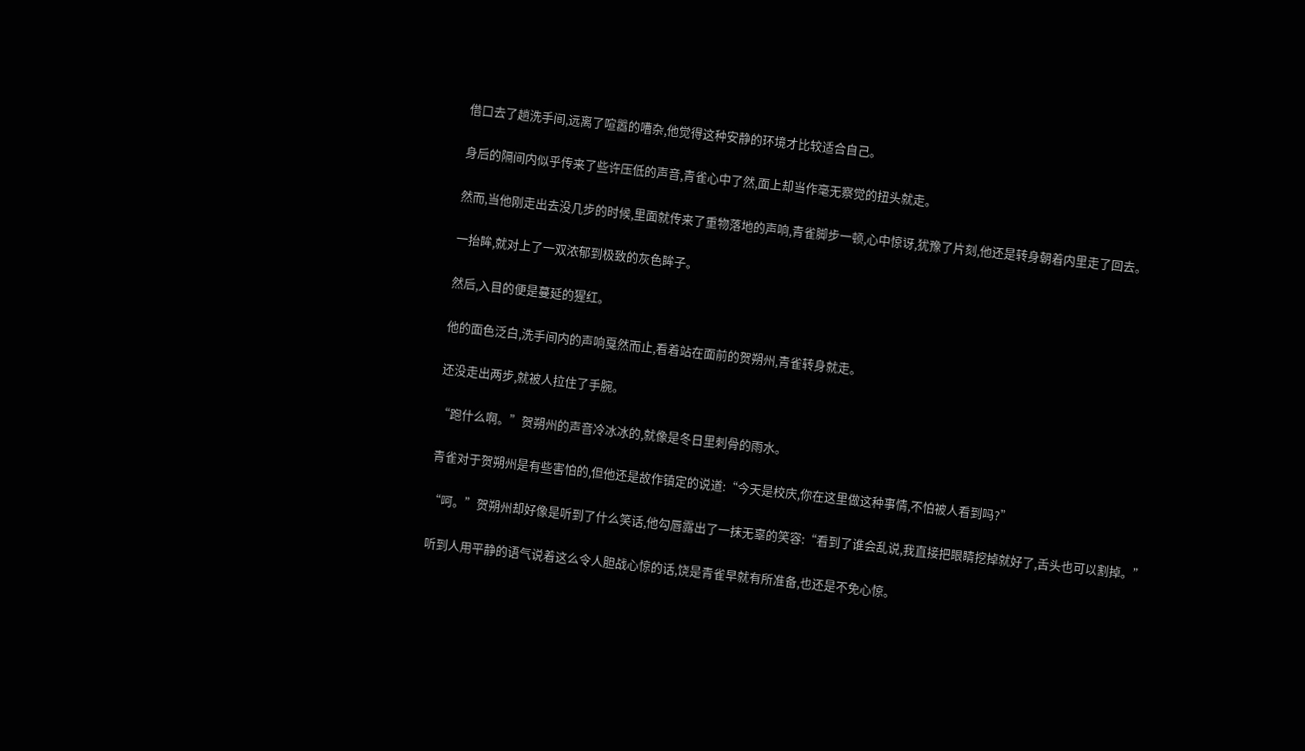借口去了趟洗手间,远离了喧嚣的嘈杂,他觉得这种安静的环境才比较适合自己。

身后的隔间内似乎传来了些许压低的声音,青雀心中了然,面上却当作毫无察觉的扭头就走。

然而,当他刚走出去没几步的时候,里面就传来了重物落地的声响,青雀脚步一顿,心中惊讶,犹豫了片刻,他还是转身朝着内里走了回去。

一抬眸,就对上了一双浓郁到极致的灰色眸子。

然后,入目的便是蔓延的猩红。

他的面色泛白,洗手间内的声响戛然而止,看着站在面前的贺朔州,青雀转身就走。

还没走出两步,就被人拉住了手腕。

“跑什么啊。”贺朔州的声音冷冰冰的,就像是冬日里刺骨的雨水。

青雀对于贺朔州是有些害怕的,但他还是故作镇定的说道:“今天是校庆,你在这里做这种事情,不怕被人看到吗?”

“呵。”贺朔州却好像是听到了什么笑话,他勾唇露出了一抹无辜的笑容:“看到了谁会乱说,我直接把眼睛挖掉就好了,舌头也可以割掉。”

听到人用平静的语气说着这么令人胆战心惊的话,饶是青雀早就有所准备,也还是不免心惊。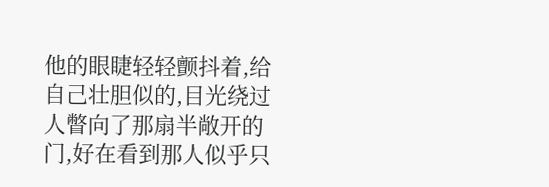他的眼睫轻轻颤抖着,给自己壮胆似的,目光绕过人瞥向了那扇半敞开的门,好在看到那人似乎只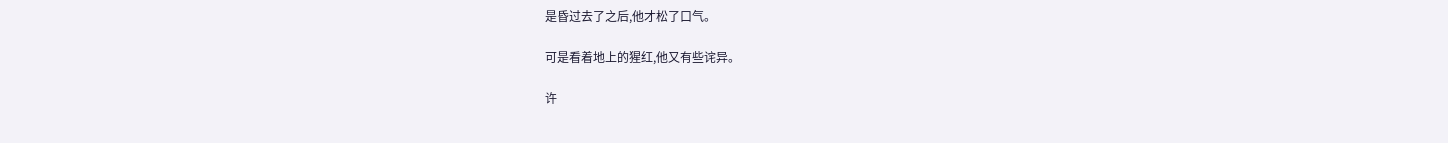是昏过去了之后,他才松了口气。

可是看着地上的猩红,他又有些诧异。

许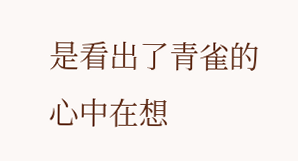是看出了青雀的心中在想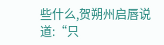些什么,贺朔州启唇说道:“只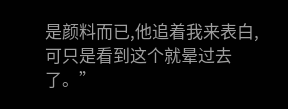是颜料而已,他追着我来表白,可只是看到这个就晕过去了。”